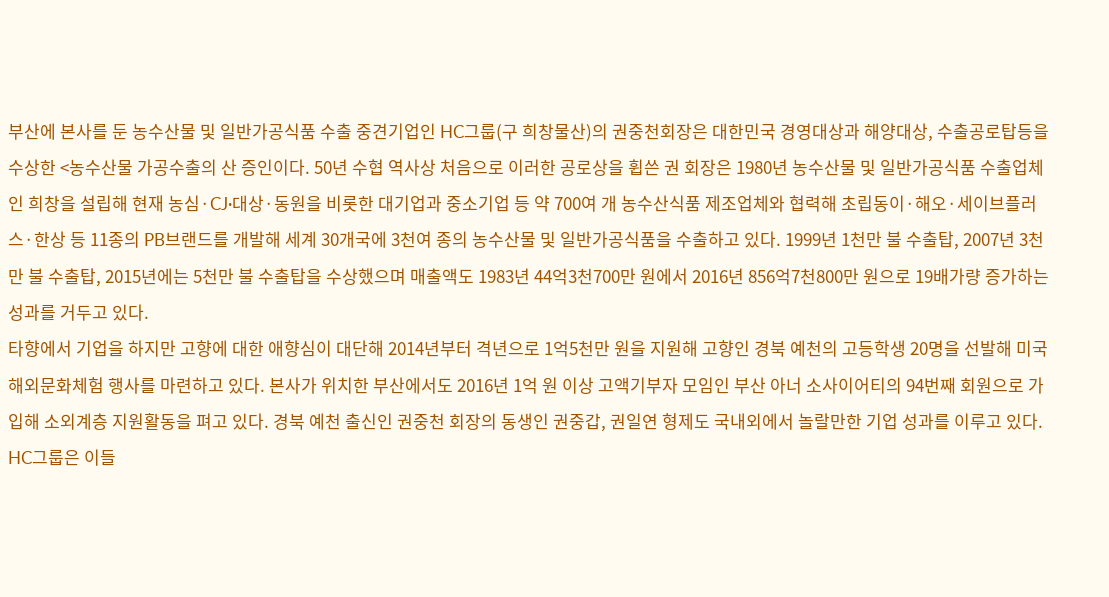부산에 본사를 둔 농수산물 및 일반가공식품 수출 중견기업인 HC그룹(구 희창물산)의 권중천회장은 대한민국 경영대상과 해양대상, 수출공로탑등을 수상한 <농수산물 가공수출의 산 증인이다. 50년 수협 역사상 처음으로 이러한 공로상을 휩쓴 권 회장은 1980년 농수산물 및 일반가공식품 수출업체인 희창을 설립해 현재 농심·CJ·대상·동원을 비롯한 대기업과 중소기업 등 약 700여 개 농수산식품 제조업체와 협력해 초립동이·해오·세이브플러스·한상 등 11종의 PB브랜드를 개발해 세계 30개국에 3천여 종의 농수산물 및 일반가공식품을 수출하고 있다. 1999년 1천만 불 수출탑, 2007년 3천만 불 수출탑, 2015년에는 5천만 불 수출탑을 수상했으며 매출액도 1983년 44억3천700만 원에서 2016년 856억7천800만 원으로 19배가량 증가하는 성과를 거두고 있다.
타향에서 기업을 하지만 고향에 대한 애향심이 대단해 2014년부터 격년으로 1억5천만 원을 지원해 고향인 경북 예천의 고등학생 20명을 선발해 미국 해외문화체험 행사를 마련하고 있다. 본사가 위치한 부산에서도 2016년 1억 원 이상 고액기부자 모임인 부산 아너 소사이어티의 94번째 회원으로 가입해 소외계층 지원활동을 펴고 있다. 경북 예천 출신인 권중천 회장의 동생인 권중갑, 권일연 형제도 국내외에서 놀랄만한 기업 성과를 이루고 있다. HC그룹은 이들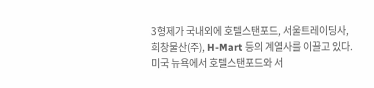3형제가 국내외에 호텔스탠포드, 서울트레이딩사, 희창물산(주), H-Mart 등의 계열사를 이끌고 있다. 미국 뉴욕에서 호텔스탠포드와 서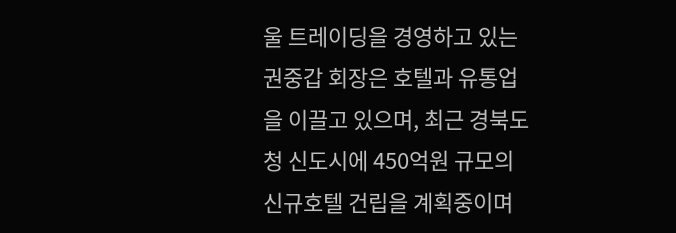울 트레이딩을 경영하고 있는 권중갑 회장은 호텔과 유통업을 이끌고 있으며, 최근 경북도청 신도시에 450억원 규모의 신규호텔 건립을 계획중이며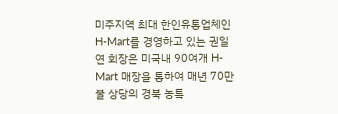미주지역 최대 한인유통업체인 H-Mart를 경영하고 있는 권일연 회장은 미국내 90여개 H-Mart 매장을 통하여 매년 70만불 상당의 경북 농특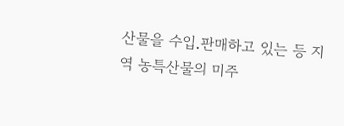산물을 수입․판매하고 있는 등 지역 농특산물의 미주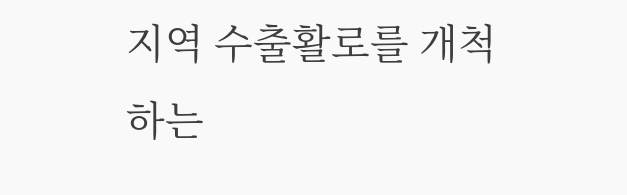지역 수출활로를 개척하는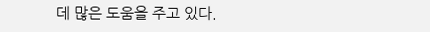데 많은 도움을 주고 있다.